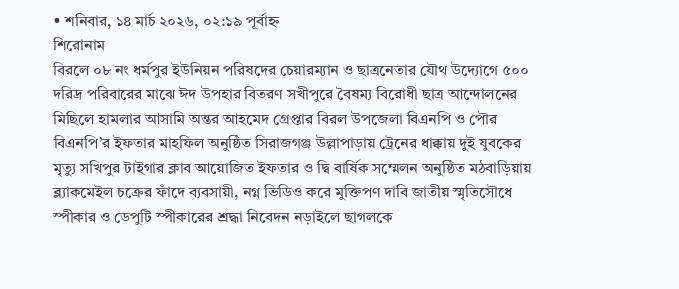• শনিবার, ১৪ মার্চ ২০২৬, ০২:১৯ পূর্বাহ্ন
শিরোনাম
বিরলে ০৮ নং ধর্মপুর ইউনিয়ন পরিষদের চেয়ারম্যান ও ছাত্রনেতার যৌথ উদ্যোগে ৫০০ দরিদ্র পরিবারের মাঝে ঈদ উপহার বিতরণ সখীপুরে বৈষম্য বিরোধী ছাত্র আন্দোলনের মিছিলে হামলার আসামি অন্তর আহমেদ গ্রেপ্তার বিরল উপজেলা বিএনপি ও পৌর বিএনপি’র ইফতার মাহফিল অনুষ্ঠিত সিরাজগঞ্জ উল্লাপাড়ায় ট্রেনের ধাক্কায় দুই যুবকের মৃত্যু সখিপুর টাইগার ক্লাব আয়োজিত ইফতার ও দ্বি বার্ষিক সম্মেলন অনুষ্ঠিত মঠবাড়িয়ায় ব্ল্যাকমেইল চক্রের ফাঁদে ব্যবসায়ী, নগ্ন ভিডিও করে মুক্তিপণ দাবি জাতীয় স্মৃতিসৌধে স্পীকার ও ডেপুটি স্পীকারের শ্রদ্ধা নিবেদন নড়াইলে ছাগলকে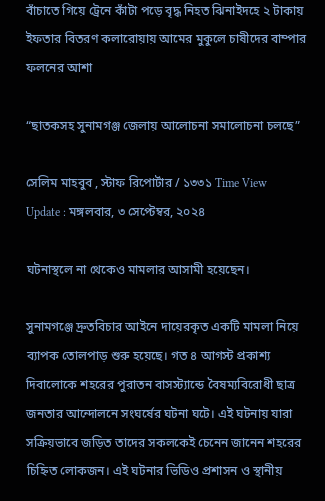বাঁচাতে গিয়ে ট্রেনে কাঁটা পড়ে বৃদ্ধ নিহত ঝিনাইদহে ২ টাকায় ইফতার বিতরণ কলারোয়ায় আমের মুকুলে চাষীদের বাম্পার ফলনের আশা

“ছাতকসহ সুনামগঞ্জ জেলায় আলোচনা সমালোচনা চলছে”

সেলিম মাহবুব , স্টাফ রিপোর্টার / ১৩৩১ Time View
Update : মঙ্গলবার, ৩ সেপ্টেম্বর, ২০২৪

ঘটনাস্থলে না থেকেও মামলার আসামী হয়েছেন।

সুনামগঞ্জে দ্রুতবিচার আইনে দায়েরকৃত একটি মামলা নিয়ে ব্যাপক তোলপাড় শুরু হয়েছে। গত ৪ আগস্ট প্রকাশ্য দিবালোকে শহরের পুরাতন বাসস্ট্যান্ডে বৈষম্যবিরোধী ছাত্র জনতার আন্দোলনে সংঘর্ষের ঘটনা ঘটে। এই ঘটনায় যারা সক্রিয়ভাবে জড়িত তাদের সকলকেই চেনেন জানেন শহরের চিহ্নিত লোকজন। এই ঘটনার ভিডিও প্রশাসন ও স্থানীয়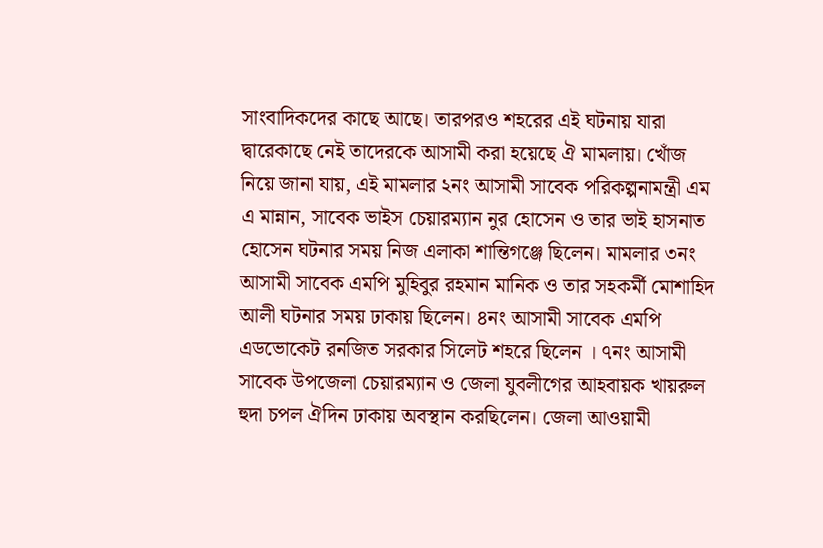সাংবাদিকদের কাছে আছে। তারপরও শহরের এই ঘটনায় যারা দ্বারেকাছে নেই তাদেরকে আসামী করা হয়েছে ঐ মামলায়। খোঁজ নিয়ে জানা যায়, এই মামলার ২নং আসামী সাবেক পরিকল্পনামন্ত্রী এম এ মান্নান, সাবেক ভাইস চেয়ারম্যান নুর হোসেন ও তার ভাই হাসনাত হোসেন ঘটনার সময় নিজ এলাকা শান্তিগঞ্জে ছিলেন। মামলার ৩নং আসামী সাবেক এমপি মুহিবুর রহমান মানিক ও তার সহকর্মী মোশাহিদ আলী ঘটনার সময় ঢাকায় ছিলেন। ৪নং আসামী সাবেক এমপি এডভোকেট রনজিত সরকার সিলেট শহরে ছিলেন । ৭নং আসামী সাবেক উপজেলা চেয়ারম্যান ও জেলা যুবলীগের আহবায়ক খায়রুল হুদা চপল ঐদিন ঢাকায় অবস্থান করছিলেন। জেলা আওয়ামী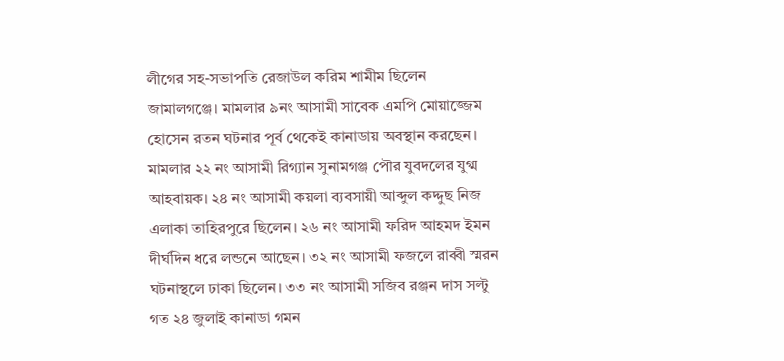লীগের সহ-সভাপতি রেজাউল করিম শামীম ছিলেন জামালগঞ্জে। মামলার ৯নং আসামী সাবেক এমপি মোয়াজ্জেম হোসেন রতন ঘটনার পূর্ব থেকেই কানাডায় অবস্থান করছেন। মামলার ২২ নং আসামী রিগ্যান সুনামগঞ্জ পৌর যুবদলের যুগ্ম আহবায়ক। ২৪ নং আসামী কয়লা ব্যবসায়ী আব্দুল কদ্দুছ নিজ এলাকা তাহিরপুরে ছিলেন। ২৬ নং আসামী ফরিদ আহমদ ইমন দীর্ঘদিন ধরে লন্ডনে আছেন। ৩২ নং আসামী ফজলে রাব্বী স্মরন ঘটনাস্থলে ঢাকা ছিলেন। ৩৩ নং আসামী সজিব রঞ্জন দাস সল্টু গত ২৪ জুলাই কানাডা গমন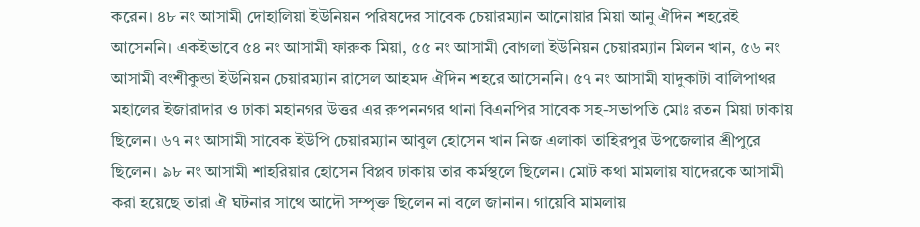করেন। ৪৮ নং আসামী দোহালিয়া ইউনিয়ন পরিষদের সাবেক চেয়ারম্যান আনোয়ার মিয়া আনু ঐদিন শহরেই আসেননি। একইভাবে ৫৪ নং আসামী ফারুক মিয়া, ৫৫ নং আসামী বোগলা ইউনিয়ন চেয়ারম্যান মিলন খান, ৫৬ নং আসামী বংশীকুন্ডা ইউনিয়ন চেয়ারম্যান রাসেল আহমদ ঐদিন শহরে আসেননি। ৫৭ নং আসামী যাদুকাটা বালিপাথর মহালের ইজারাদার ও ঢাকা মহানগর উত্তর এর রুপননগর থানা বিএনপির সাবেক সহ-সভাপতি মোঃ রতন মিয়া ঢাকায় ছিলেন। ৬৭ নং আসামী সাবেক ইউপি চেয়ারম্যান আবুল হোসেন খান নিজ এলাকা তাহিরপুর উপজেলার শ্রীপুরে ছিলেন। ৯৮ নং আসামী শাহরিয়ার হোসেন বিপ্লব ঢাকায় তার কর্মস্থলে ছিলেন। মোট কথা মামলায় যাদেরকে আসামী করা হয়েছে তারা ঐ ঘটনার সাথে আদৌ সম্পৃক্ত ছিলেন না বলে জানান। গায়েবি মামলায়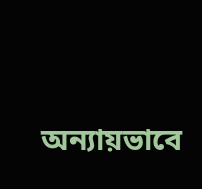অন্যায়ভাবে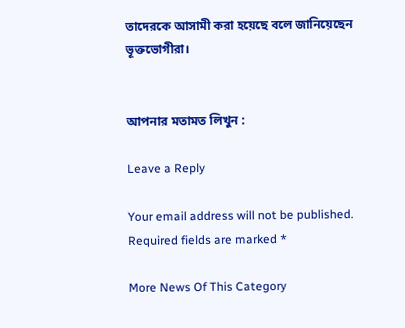তাদেরকে আসামী করা হয়েছে বলে জানিয়েছেন ভূক্তভোগীরা।


আপনার মতামত লিখুন :

Leave a Reply

Your email address will not be published. Required fields are marked *

More News Of This Category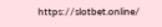https://slotbet.online/